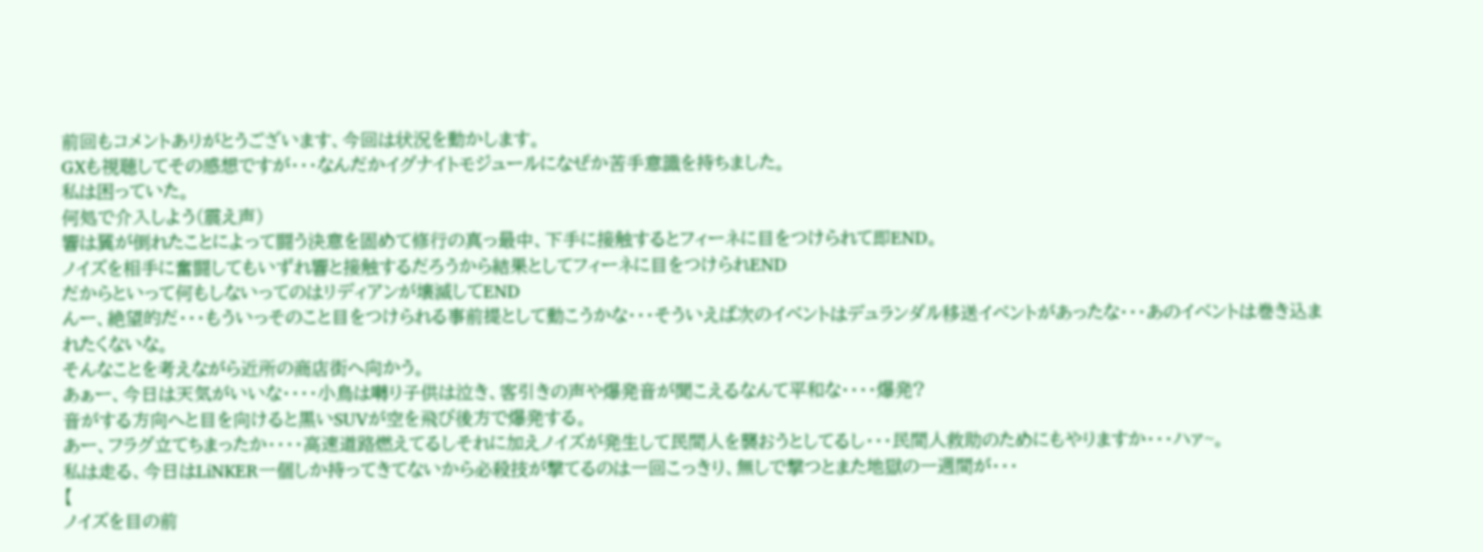前回もコメントありがとうございます、今回は状況を動かします。
GXも視聴してその感想ですが・・・なんだかイグナイトモジュールになぜか苦手意識を持ちました。
私は困っていた。
何処で介入しよう(震え声)
響は翼が倒れたことによって闘う決意を固めて修行の真っ最中、下手に接触するとフィーネに目をつけられて即END。
ノイズを相手に奮闘してもいずれ響と接触するだろうから結果としてフィーネに目をつけられEND
だからといって何もしないってのはリディアンが壊滅してEND
んー、絶望的だ・・・もういっそのこと目をつけられる事前提として動こうかな・・・そういえば次のイベントはデュランダル移送イベントがあったな・・・あのイベントは巻き込まれたくないな。
そんなことを考えながら近所の商店街へ向かう。
あぁー、今日は天気がいいな・・・・小鳥は囀り子供は泣き、客引きの声や爆発音が聞こえるなんて平和な・・・・爆発?
音がする方向へと目を向けると黒いSUVが空を飛び後方で爆発する。
あー、フラグ立てちまったか・・・・高速道路燃えてるしそれに加えノイズが発生して民間人を襲おうとしてるし・・・民間人救助のためにもやりますか・・・ハァ~。
私は走る、今日はLiNKER一個しか持ってきてないから必殺技が撃てるのは一回こっきり、無しで撃つとまた地獄の一週間が・・・
【
ノイズを目の前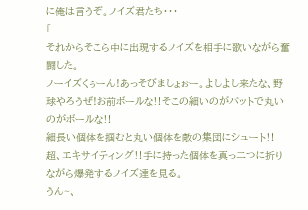に俺は言うぞ。ノイズ君たち・・・
「
それからそこら中に出現するノイズを相手に歌いながら奮闘した。
ノーイズくぅーん!あっそびましょぉー。よしよし来たな、野球やろうぜ!お前ボールな‼そこの細いのがバットで丸いのがボールな‼
細長い個体を掴むと丸い個体を敵の集団にシュート‼超、エキサイティング‼手に持った個体を真っ二つに折りながら爆発するノイズ達を見る。
うん~、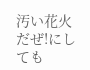汚い花火だぜ!にしても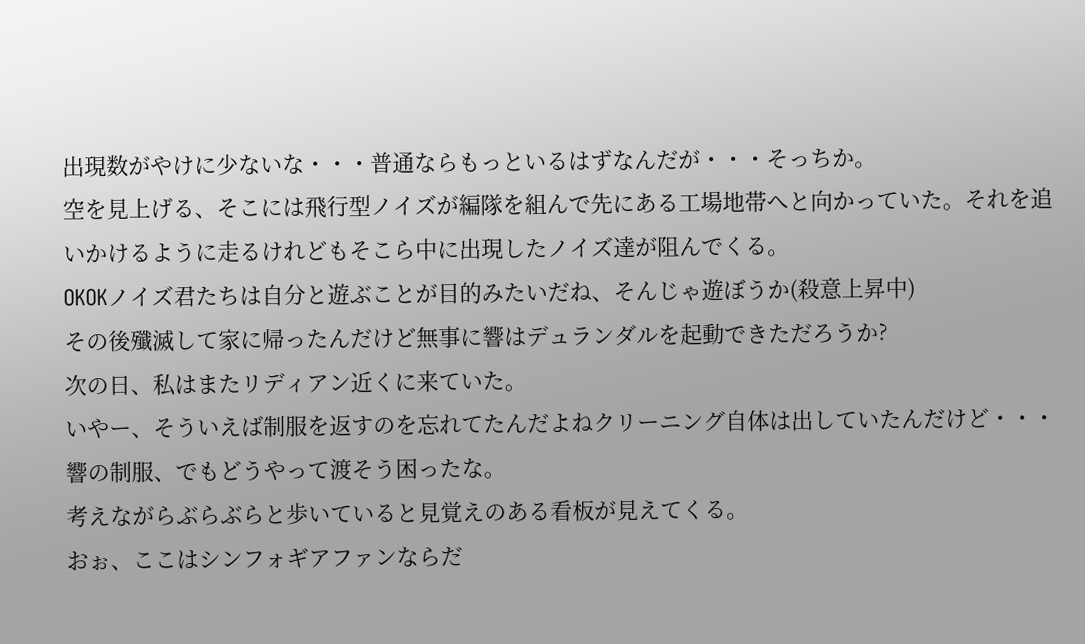出現数がやけに少ないな・・・普通ならもっといるはずなんだが・・・そっちか。
空を見上げる、そこには飛行型ノイズが編隊を組んで先にある工場地帯へと向かっていた。それを追いかけるように走るけれどもそこら中に出現したノイズ達が阻んでくる。
OKOKノイズ君たちは自分と遊ぶことが目的みたいだね、そんじゃ遊ぼうか(殺意上昇中)
その後殲滅して家に帰ったんだけど無事に響はデュランダルを起動できただろうか?
次の日、私はまたリディアン近くに来ていた。
いやー、そういえば制服を返すのを忘れてたんだよねクリーニング自体は出していたんだけど・・・響の制服、でもどうやって渡そう困ったな。
考えながらぶらぶらと歩いていると見覚えのある看板が見えてくる。
おぉ、ここはシンフォギアファンならだ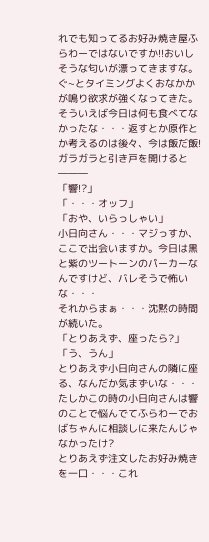れでも知ってるお好み焼き屋ふらわーではないですか!!おいしそうな匂いが漂ってきますな。
ぐ~とタイミングよくおなかかが鳴り欲求が強くなってきた。そういえば今日は何も食べてなかったな・・・返すとか原作とか考えるのは後々、今は飯だ飯!
ガラガラと引き戸を開けると―――
「響!?」
「・・・オッフ」
「おや、いらっしゃい」
小日向さん・・・マジっすか、ここで出会いますか。今日は黒と紫のツートーンのパーカーなんですけど、バレそうで怖いな・・・
それからまぁ・・・沈黙の時間が続いた。
「とりあえず、座ったら?」
「う、うん」
とりあえず小日向さんの隣に座る、なんだか気まずいな・・・たしかこの時の小日向さんは響のことで悩んでてふらわーでおばちゃんに相談しに来たんじゃなかったけ?
とりあえず注文したお好み焼きを一口・・・これ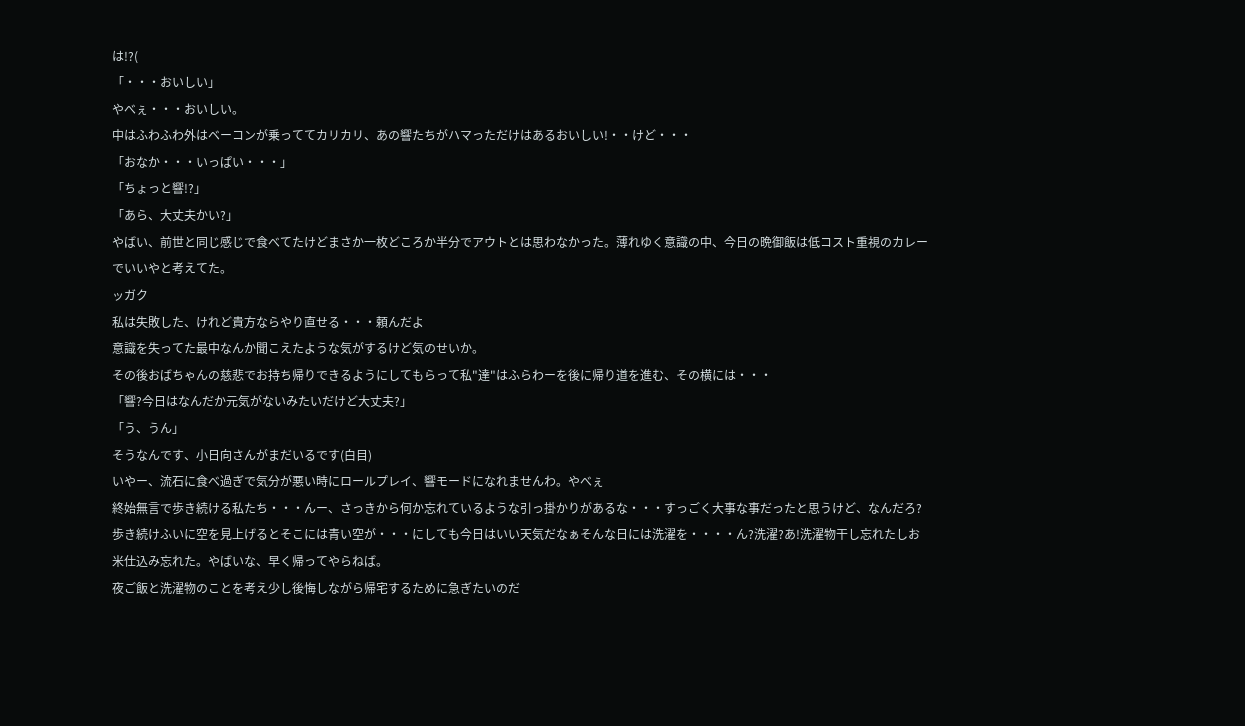は!?(
「・・・おいしい」
やべぇ・・・おいしい。
中はふわふわ外はベーコンが乗っててカリカリ、あの響たちがハマっただけはあるおいしい!・・けど・・・
「おなか・・・いっぱい・・・」
「ちょっと響!?」
「あら、大丈夫かい?」
やばい、前世と同じ感じで食べてたけどまさか一枚どころか半分でアウトとは思わなかった。薄れゆく意識の中、今日の晩御飯は低コスト重視のカレーでいいやと考えてた。
ッガク
私は失敗した、けれど貴方ならやり直せる・・・頼んだよ
意識を失ってた最中なんか聞こえたような気がするけど気のせいか。
その後おばちゃんの慈悲でお持ち帰りできるようにしてもらって私"達"はふらわーを後に帰り道を進む、その横には・・・
「響?今日はなんだか元気がないみたいだけど大丈夫?」
「う、うん」
そうなんです、小日向さんがまだいるです(白目)
いやー、流石に食べ過ぎで気分が悪い時にロールプレイ、響モードになれませんわ。やべぇ
終始無言で歩き続ける私たち・・・んー、さっきから何か忘れているような引っ掛かりがあるな・・・すっごく大事な事だったと思うけど、なんだろ?
歩き続けふいに空を見上げるとそこには青い空が・・・にしても今日はいい天気だなぁそんな日には洗濯を・・・・ん?洗濯?あ!洗濯物干し忘れたしお米仕込み忘れた。やばいな、早く帰ってやらねば。
夜ご飯と洗濯物のことを考え少し後悔しながら帰宅するために急ぎたいのだ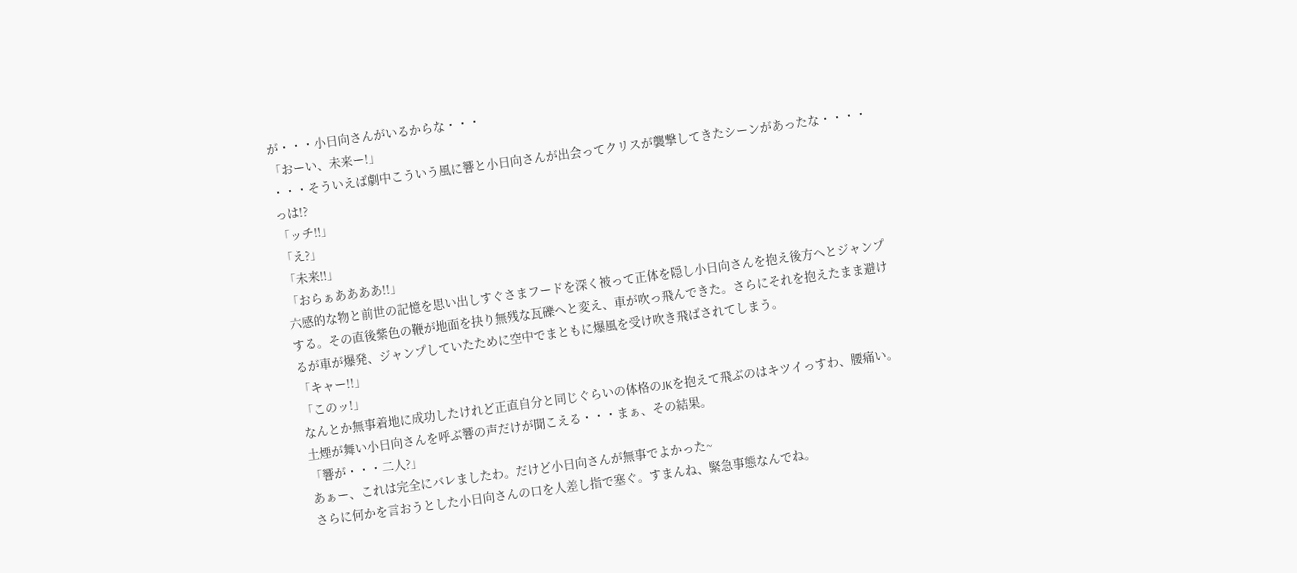が・・・小日向さんがいるからな・・・
「おーい、未来ー!」
・・・そういえば劇中こういう風に響と小日向さんが出会ってクリスが襲撃してきたシーンがあったな・・・・っは!?
「ッチ‼」
「え?」
「未来‼」
「おらぁああああ!!」
六感的な物と前世の記憶を思い出しすぐさまフードを深く被って正体を隠し小日向さんを抱え後方へとジャンプする。その直後紫色の鞭が地面を抉り無残な瓦礫へと変え、車が吹っ飛んできた。さらにそれを抱えたまま避けるが車が爆発、ジャンプしていたために空中でまともに爆風を受け吹き飛ばされてしまう。
「キャー!!」
「このッ!」
なんとか無事着地に成功したけれど正直自分と同じぐらいの体格のJKを抱えて飛ぶのはキツイっすわ、腰痛い。
土煙が舞い小日向さんを呼ぶ響の声だけが聞こえる・・・まぁ、その結果。
「響が・・・二人?」
あぁー、これは完全にバレましたわ。だけど小日向さんが無事でよかった~
さらに何かを言おうとした小日向さんの口を人差し指で塞ぐ。すまんね、緊急事態なんでね。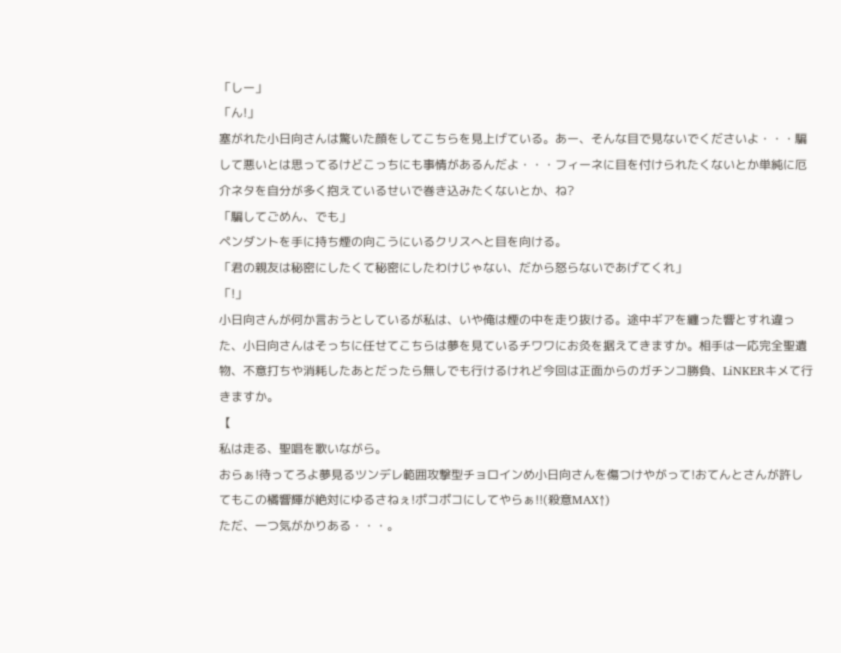「しー」
「ん!」
塞がれた小日向さんは驚いた顔をしてこちらを見上げている。あー、そんな目で見ないでくださいよ・・・騙して悪いとは思ってるけどこっちにも事情があるんだよ・・・フィーネに目を付けられたくないとか単純に厄介ネタを自分が多く抱えているせいで巻き込みたくないとか、ね?
「騙してごめん、でも」
ペンダントを手に持ち煙の向こうにいるクリスへと目を向ける。
「君の親友は秘密にしたくて秘密にしたわけじゃない、だから怒らないであげてくれ」
「!」
小日向さんが何か言おうとしているが私は、いや俺は煙の中を走り抜ける。途中ギアを纏った響とすれ違った、小日向さんはそっちに任せてこちらは夢を見ているチワワにお灸を据えてきますか。相手は一応完全聖遺物、不意打ちや消耗したあとだったら無しでも行けるけれど今回は正面からのガチンコ勝負、LiNKERキメて行きますか。
【
私は走る、聖唱を歌いながら。
おらぁ!待ってろよ夢見るツンデレ範囲攻撃型チョロインめ小日向さんを傷つけやがって!おてんとさんが許してもこの橘響輝が絶対にゆるさねぇ!ポコポコにしてやらぁ!!(殺意MAX↑)
ただ、一つ気がかりある・・・。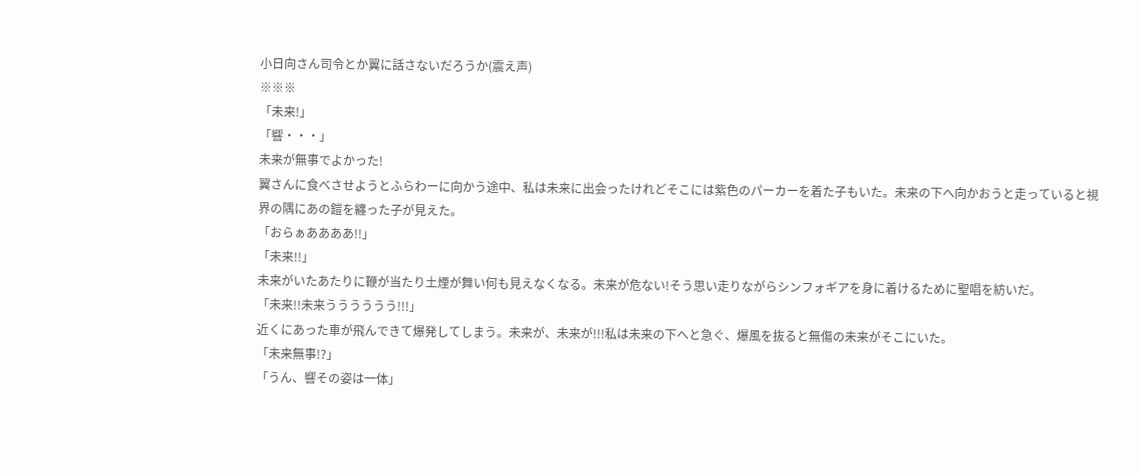小日向さん司令とか翼に話さないだろうか(震え声)
※※※
「未来!」
「響・・・」
未来が無事でよかった!
翼さんに食べさせようとふらわーに向かう途中、私は未来に出会ったけれどそこには紫色のパーカーを着た子もいた。未来の下へ向かおうと走っていると視界の隅にあの鎧を纏った子が見えた。
「おらぁああああ!!」
「未来!!」
未来がいたあたりに鞭が当たり土煙が舞い何も見えなくなる。未来が危ない!そう思い走りながらシンフォギアを身に着けるために聖唱を紡いだ。
「未来!!未来うううううう!!!」
近くにあった車が飛んできて爆発してしまう。未来が、未来が!!!私は未来の下へと急ぐ、爆風を抜ると無傷の未来がそこにいた。
「未来無事!?」
「うん、響その姿は一体」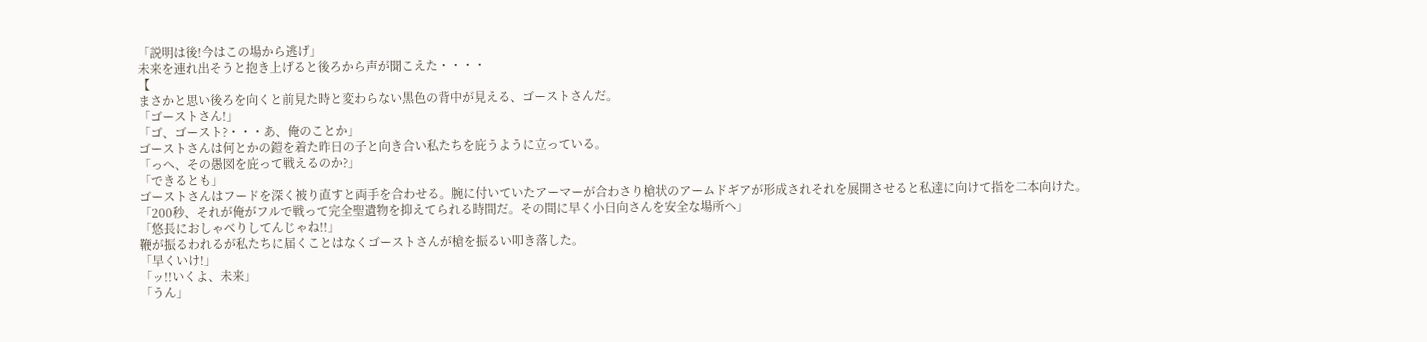「説明は後!今はこの場から逃げ」
未来を連れ出そうと抱き上げると後ろから声が聞こえた・・・・
【
まさかと思い後ろを向くと前見た時と変わらない黒色の背中が見える、ゴーストさんだ。
「ゴーストさん!」
「ゴ、ゴースト?・・・あ、俺のことか」
ゴーストさんは何とかの鎧を着た昨日の子と向き合い私たちを庇うように立っている。
「っへ、その愚図を庇って戦えるのか?」
「できるとも」
ゴーストさんはフードを深く被り直すと両手を合わせる。腕に付いていたアーマーが合わさり槍状のアームドギアが形成されそれを展開させると私達に向けて指を二本向けた。
「200秒、それが俺がフルで戦って完全聖遺物を抑えてられる時間だ。その間に早く小日向さんを安全な場所へ」
「悠長におしゃべりしてんじゃね!!」
鞭が振るわれるが私たちに届くことはなくゴーストさんが槍を振るい叩き落した。
「早くいけ!」
「ッ!!いくよ、未来」
「うん」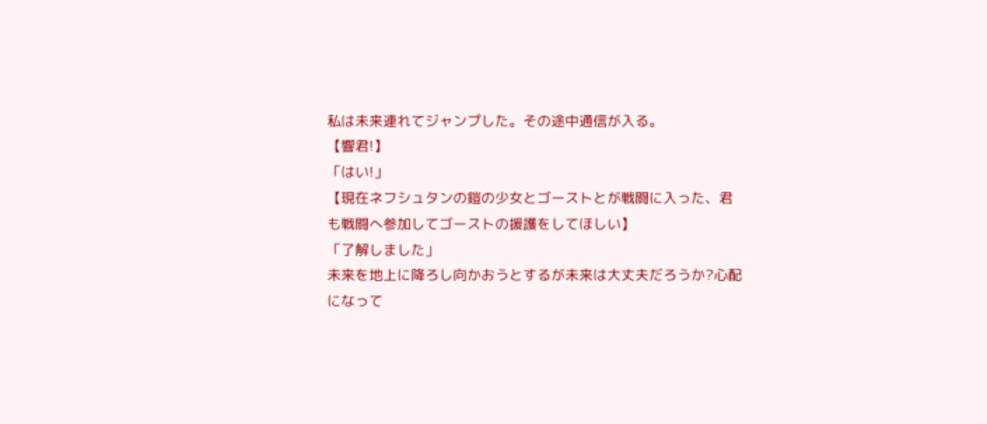私は未来連れてジャンプした。その途中通信が入る。
【響君!】
「はい!」
【現在ネフシュタンの鎧の少女とゴーストとが戦闘に入った、君も戦闘へ参加してゴーストの援護をしてほしい】
「了解しました」
未来を地上に降ろし向かおうとするが未来は大丈夫だろうか?心配になって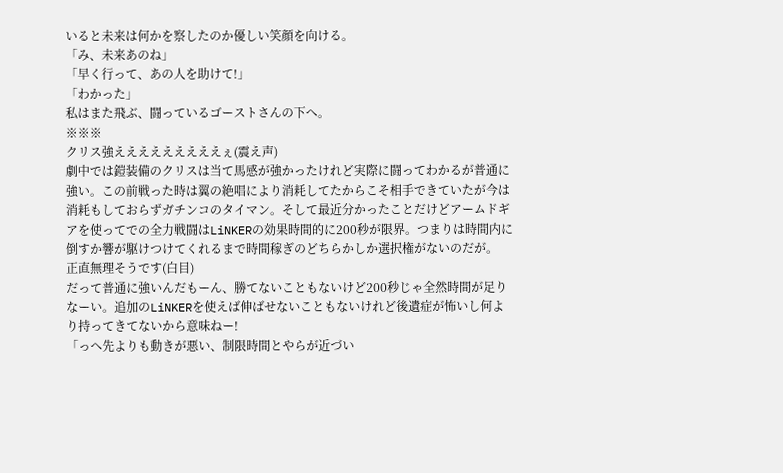いると未来は何かを察したのか優しい笑顔を向ける。
「み、未来あのね」
「早く行って、あの人を助けて!」
「わかった」
私はまた飛ぶ、闘っているゴーストさんの下へ。
※※※
クリス強えええええええええぇ(震え声)
劇中では鎧装備のクリスは当て馬感が強かったけれど実際に闘ってわかるが普通に強い。この前戦った時は翼の絶唱により消耗してたからこそ相手できていたが今は消耗もしておらずガチンコのタイマン。そして最近分かったことだけどアームドギアを使ってでの全力戦闘はLiNKERの効果時間的に200秒が限界。つまりは時間内に倒すか響が駆けつけてくれるまで時間稼ぎのどちらかしか選択権がないのだが。
正直無理そうです(白目)
だって普通に強いんだもーん、勝てないこともないけど200秒じゃ全然時間が足りなーい。追加のLiNKERを使えば伸ばせないこともないけれど後遺症が怖いし何より持ってきてないから意味ねー!
「っへ先よりも動きが悪い、制限時間とやらが近づい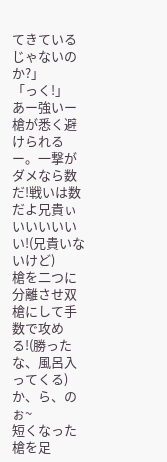てきているじゃないのか?」
「っく!」
あー強いー槍が悉く避けられるー。一撃がダメなら数だ!戦いは数だよ兄貴ぃいいいいいい!(兄貴いないけど)
槍を二つに分離させ双槍にして手数で攻める!(勝ったな、風呂入ってくる)
か、ら、のぉ~
短くなった槍を足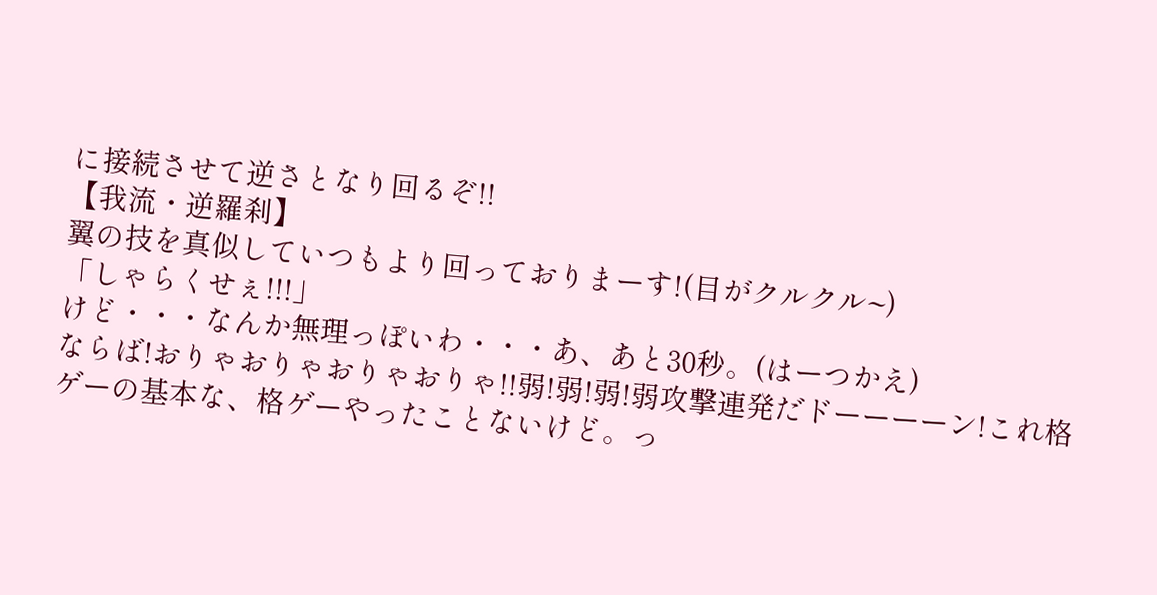に接続させて逆さとなり回るぞ!!
【我流・逆羅刹】
翼の技を真似していつもより回っておりまーす!(目がクルクル~)
「しゃらくせぇ!!!」
けど・・・なんか無理っぽいわ・・・あ、あと30秒。(はーつかえ)
ならば!おりゃおりゃおりゃおりゃ!!弱!弱!弱!弱攻撃連発だドーーーーン!これ格ゲーの基本な、格ゲーやったことないけど。っ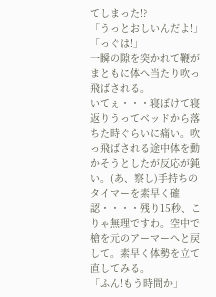てしまった!?
「うっとおしいんだよ!」
「っぐは!」
一瞬の隙を突かれて鞭がまともに体へ当たり吹っ飛ばされる。
いてぇ・・・寝ぼけて寝返りうってベッドから落ちた時ぐらいに痛い。吹っ飛ばされる途中体を動かそうとしたが反応が鈍い。(あ、察し)手持ちのタイマーを素早く確認・・・・残り15秒、こりゃ無理ですわ。空中で槍を元のアーマーへと戻して。素早く体勢を立て直してみる。
「ふん!もう時間か」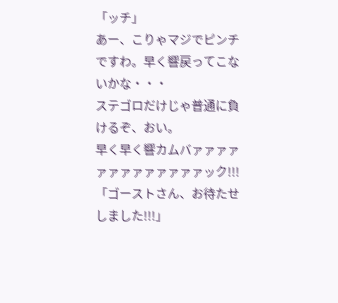「ッチ」
あー、こりゃマジでピンチですわ。早く響戻ってこないかな・・・
ステゴロだけじゃ普通に負けるぞ、おい。
早く早く響カムバァァァァァァァァァァァァァック!!!
「ゴーストさん、お待たせしました!!!」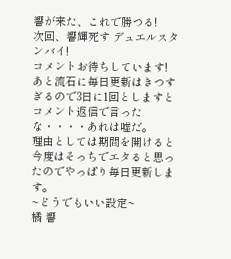響が来た、これで勝つる!
次回、響輝死す デュエルスタンバイ!
コメントお待ちしています!
あと流石に毎日更新はきつすぎるので3日に1回としますとコメント返信で言ったな・・・・あれは嘘だ。
理由としては期間を開けると今度はそっちでエタると思ったのでやっぱり毎日更新します。
~どうでもいい設定~
橘 響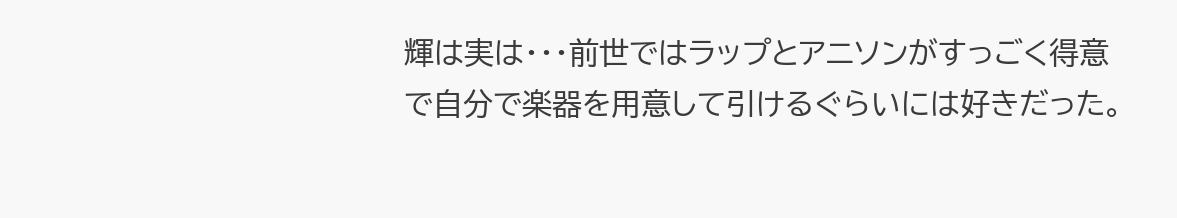輝は実は・・・前世ではラップとアニソンがすっごく得意で自分で楽器を用意して引けるぐらいには好きだった。